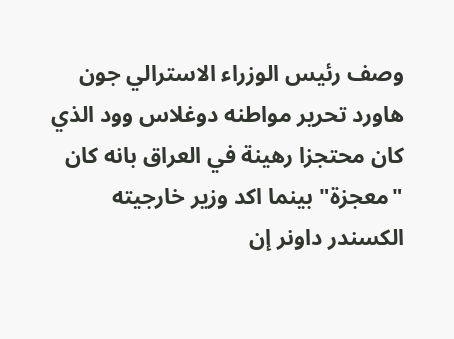وصف رئيس الوزراء الاسترالي جون هاورد تحرير مواطنه دوغلاس وود الذي كان محتجزا رهينة في العراق بانه كان "معجزة" بينما اكد وزير خارجيته الكسندر داونر إن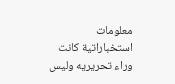معلومات استخباراتية كانت وراء تحريريه وليس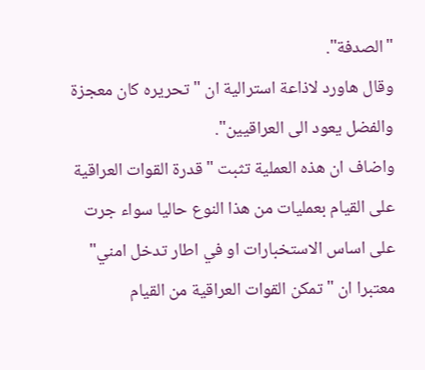"الصدفة".
وقال هاورد لاذاعة استرالية ان "تحريره كان معجزة والفضل يعود الى العراقيين".
واضاف ان هذه العملية تثبت "قدرة القوات العراقية على القيام بعمليات من هذا النوع حاليا سواء جرت على اساس الاستخبارات او في اطار تدخل امني" معتبرا ان "تمكن القوات العراقية من القيام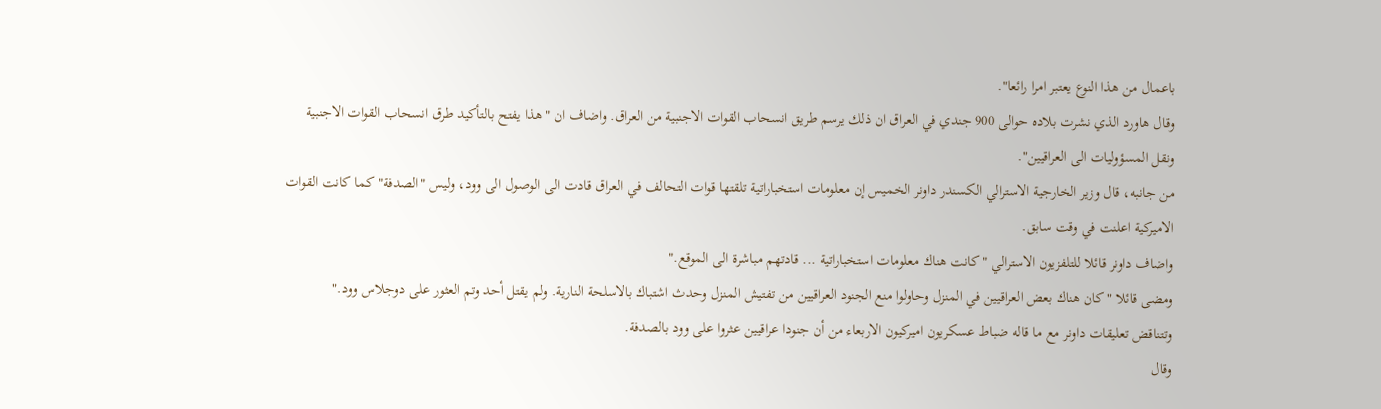باعمال من هذا النوع يعتبر امرا رائعا".
وقال هاورد الذي نشرت بلاده حوالى 900 جندي في العراق ان ذلك يرسم طريق انسحاب القوات الاجنبية من العراق. واضاف ان "هذا يفتح بالتأكيد طرق انسحاب القوات الاجنبية ونقل المسؤوليات الى العراقيين".
من جانبه، قال وزير الخارجية الاسترالي الكسندر داونر الخميس إن معلومات استخباراتية تلقتها قوات التحالف في العراق قادت الى الوصول الى وود، وليس "الصدفة" كما كانت القوات الاميركية اعلنت في وقت سابق.
واضاف داونر قائلا للتلفزيون الاسترالي "كانت هناك معلومات استخباراتية ... قادتهم مباشرة الى الموقع."
ومضى قائلا "كان هناك بعض العراقيين في المنزل وحاولوا منع الجنود العراقيين من تفتيش المنزل وحدث اشتباك بالاسلحة النارية. ولم يقتل أحد وتم العثور على دوجلاس وود."
وتتناقض تعليقات داونر مع ما قاله ضباط عسكريون اميركيون الاربعاء من أن جنودا عراقيين عثروا على وود بالصدفة.
وقال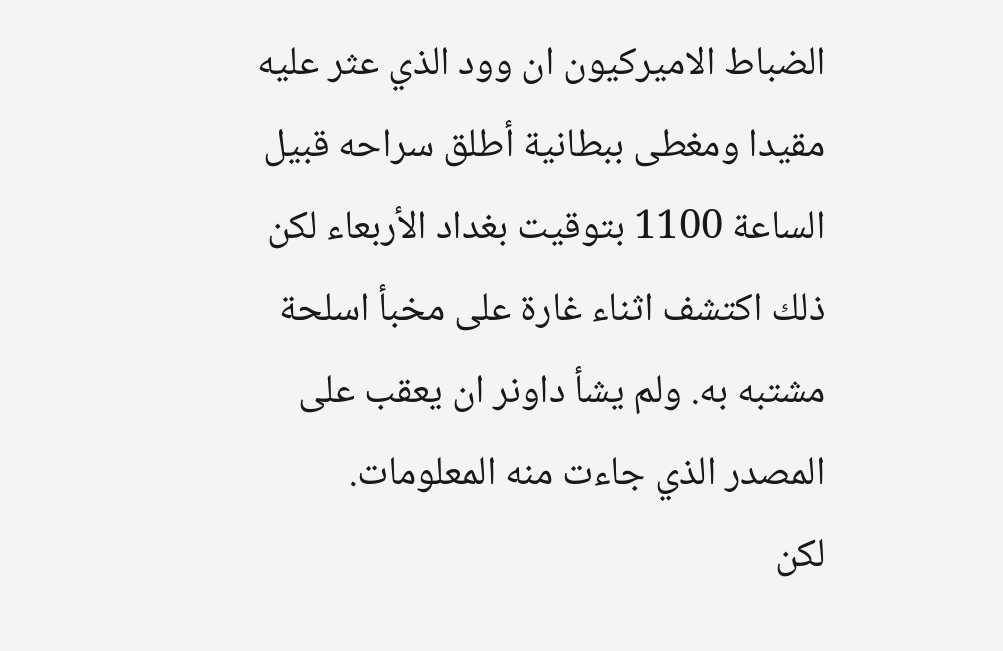الضباط الاميركيون ان وود الذي عثر عليه مقيدا ومغطى ببطانية أطلق سراحه قبيل الساعة 1100 بتوقيت بغداد الأربعاء لكن ذلك اكتشف اثناء غارة على مخبأ اسلحة مشتبه به. ولم يشأ داونر ان يعقب على المصدر الذي جاءت منه المعلومات.
لكن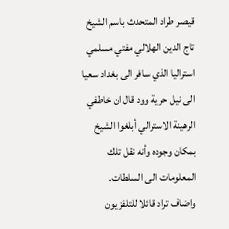قيصر طراد المتحدث باسم الشيخ تاج الدين الهلالي مفتي مسلمي استراليا الذي سافر الى بغداد سعيا الى نيل حرية وود قال ان خاطفي الرهينة الاسترالي أبلغوا الشيخ بمكان وجوده وأنه نقل تلك المعلومات الى السلطات.
واضاف تراد قائلا للتلفزيون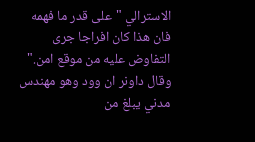الاسترالي "على قدر ما فهمه فان هذا كان افراجا جرى التفاوض عليه من موقع امن."
وقال داونر ان وود وهو مهندس مدني يبلغ من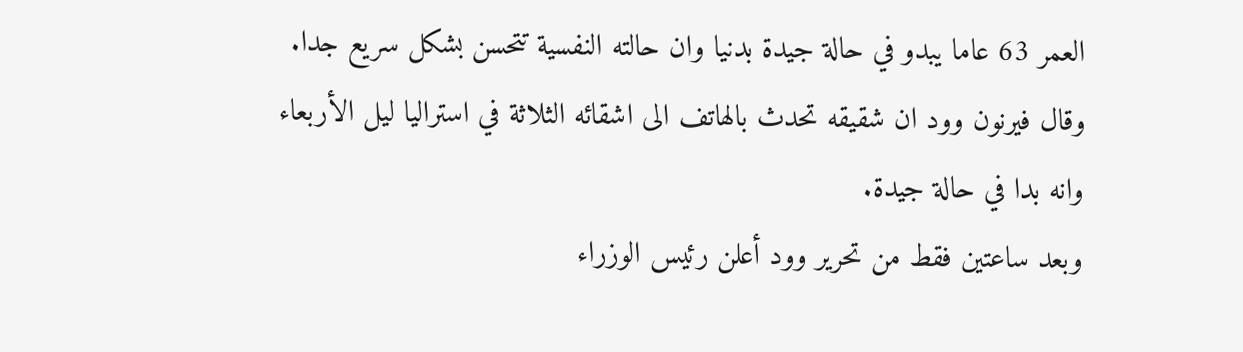العمر 63 عاما يبدو في حالة جيدة بدنيا وان حالته النفسية تتحسن بشكل سريع جدا.
وقال فيرنون وود ان شقيقه تحدث بالهاتف الى اشقائه الثلاثة في استراليا ليل الأربعاء وانه بدا في حالة جيدة.
وبعد ساعتين فقط من تحرير وود أعلن رئيس الوزراء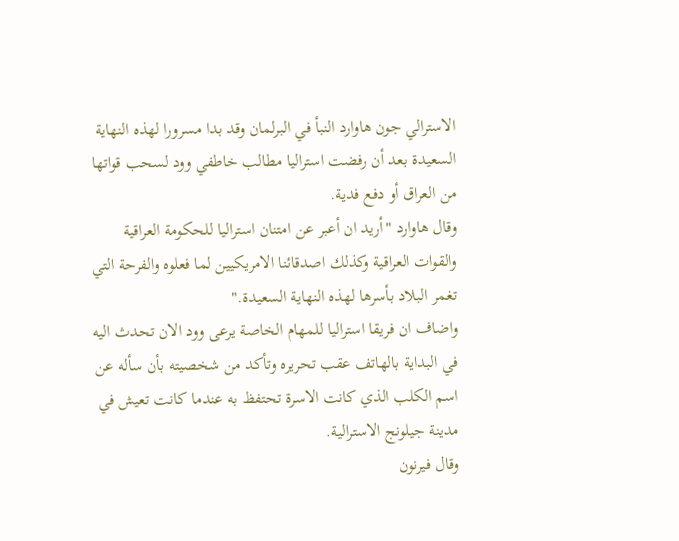الاسترالي جون هاوارد النبأ في البرلمان وقد بدا مسرورا لهذه النهاية السعيدة بعد أن رفضت استراليا مطالب خاطفي وود لسحب قواتها من العراق أو دفع فدية.
وقال هاوارد "أريد ان أعبر عن امتنان استراليا للحكومة العراقية والقوات العراقية وكذلك اصدقائنا الامريكيين لما فعلوه والفرحة التي تغمر البلاد بأسرها لهذه النهاية السعيدة."
واضاف ان فريقا استراليا للمهام الخاصة يرعى وود الان تحدث اليه في البداية بالهاتف عقب تحريره وتأكد من شخصيته بأن سأله عن اسم الكلب الذي كانت الاسرة تحتفظ به عندما كانت تعيش في مدينة جيلونج الاسترالية.
وقال فيرنون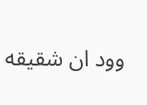وود ان شقيقه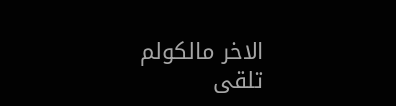الاخر مالكولم تلقى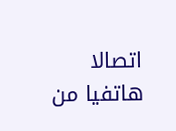اتصالا هاتفيا من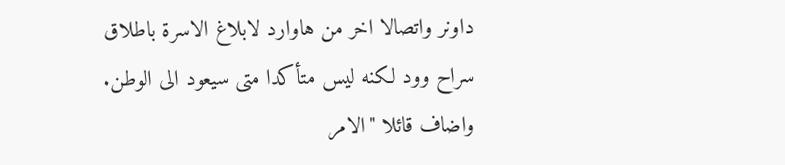داونر واتصالا اخر من هاوارد لابلاغ الاسرة باطلاق سراح وود لكنه ليس متأكدا متى سيعود الى الوطن.
واضاف قائلا "الامر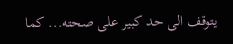يتوقف الى حد كبير على صحته... كما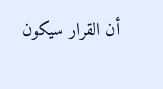أن القرار سيكون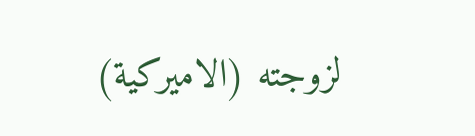لزوجته (الاميركية)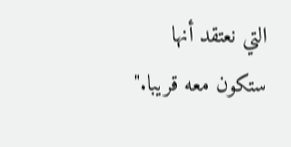التي نعتقد أنها ستكون معه قريبا."